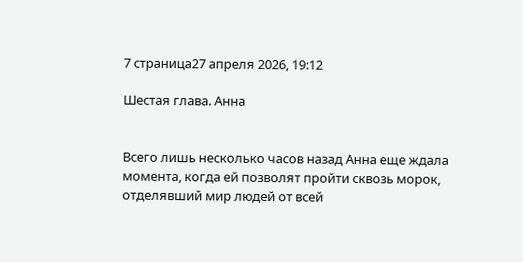7 страница27 апреля 2026, 19:12

Шестая глава. Анна


Всего лишь несколько часов назад Анна еще ждала момента, когда ей позволят пройти сквозь морок, отделявший мир людей от всей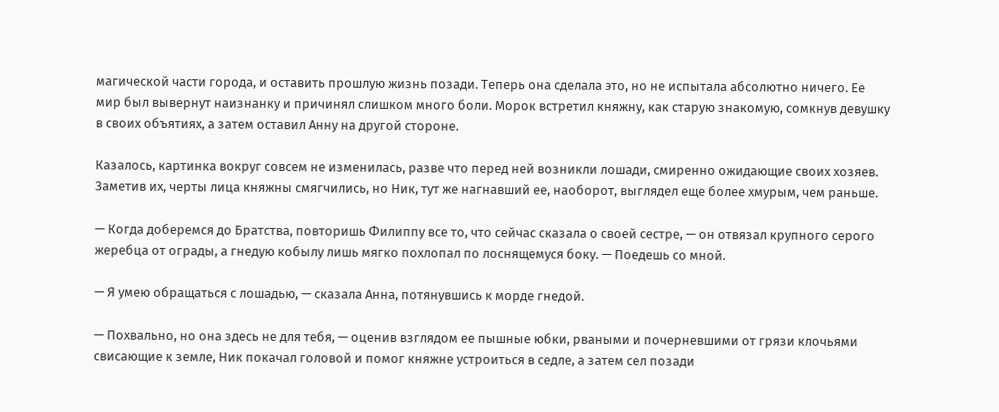магической части города, и оставить прошлую жизнь позади. Теперь она сделала это, но не испытала абсолютно ничего. Ее мир был вывернут наизнанку и причинял слишком много боли. Морок встретил княжну, как старую знакомую, сомкнув девушку в своих объятиях, а затем оставил Анну на другой стороне.

Казалось, картинка вокруг совсем не изменилась, разве что перед ней возникли лошади, смиренно ожидающие своих хозяев. Заметив их, черты лица княжны смягчились, но Ник, тут же нагнавший ее, наоборот, выглядел еще более хмурым, чем раньше.

— Когда доберемся до Братства, повторишь Филиппу все то, что сейчас сказала о своей сестре, — он отвязал крупного серого жеребца от ограды, а гнедую кобылу лишь мягко похлопал по лоснящемуся боку. — Поедешь со мной.

— Я умею обращаться с лошадью, — сказала Анна, потянувшись к морде гнедой.

— Похвально, но она здесь не для тебя, — оценив взглядом ее пышные юбки, рваными и почерневшими от грязи клочьями свисающие к земле, Ник покачал головой и помог княжне устроиться в седле, а затем сел позади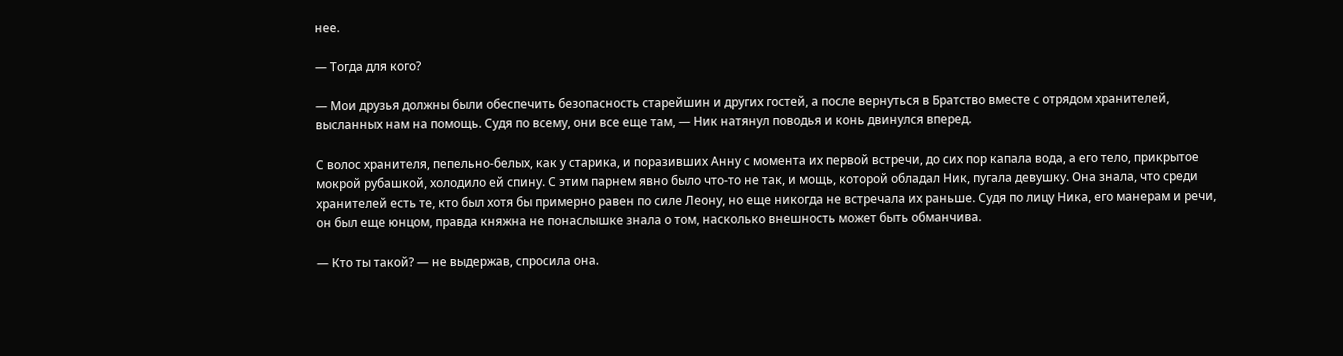нее.

— Тогда для кого?

— Мои друзья должны были обеспечить безопасность старейшин и других гостей, а после вернуться в Братство вместе с отрядом хранителей, высланных нам на помощь. Судя по всему, они все еще там, — Ник натянул поводья и конь двинулся вперед.

С волос хранителя, пепельно-белых, как у старика, и поразивших Анну с момента их первой встречи, до сих пор капала вода, а его тело, прикрытое мокрой рубашкой, холодило ей спину. С этим парнем явно было что-то не так, и мощь, которой обладал Ник, пугала девушку. Она знала, что среди хранителей есть те, кто был хотя бы примерно равен по силе Леону, но еще никогда не встречала их раньше. Судя по лицу Ника, его манерам и речи, он был еще юнцом, правда княжна не понаслышке знала о том, насколько внешность может быть обманчива.

— Кто ты такой? — не выдержав, спросила она.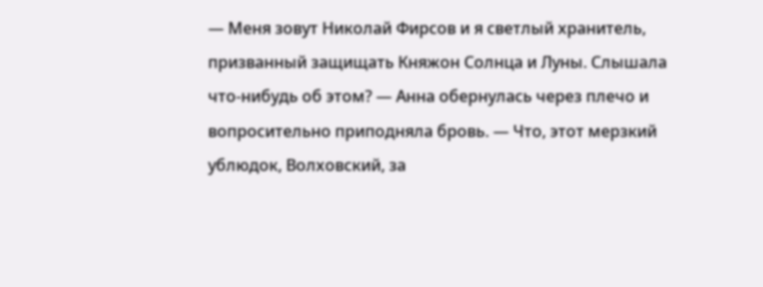— Меня зовут Николай Фирсов и я светлый хранитель, призванный защищать Княжон Солнца и Луны. Слышала что-нибудь об этом? — Анна обернулась через плечо и вопросительно приподняла бровь. — Что, этот мерзкий ублюдок, Волховский, за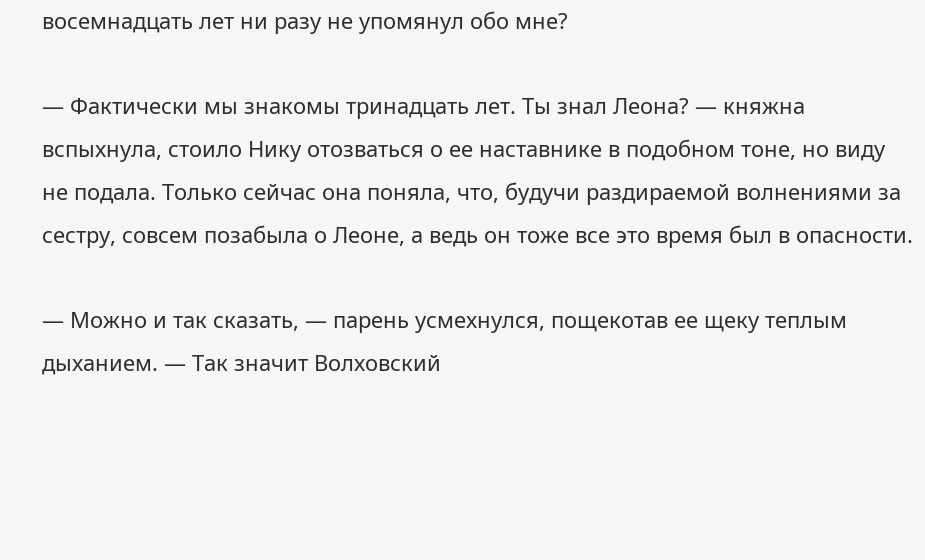восемнадцать лет ни разу не упомянул обо мне?

— Фактически мы знакомы тринадцать лет. Ты знал Леона? — княжна вспыхнула, стоило Нику отозваться о ее наставнике в подобном тоне, но виду не подала. Только сейчас она поняла, что, будучи раздираемой волнениями за сестру, совсем позабыла о Леоне, а ведь он тоже все это время был в опасности.

— Можно и так сказать, — парень усмехнулся, пощекотав ее щеку теплым дыханием. — Так значит Волховский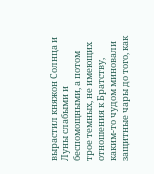вырастил княжон Солнца и Луны слабыми и беспомощными, а потом трое темных, не имеющих отношения к Братству, каким-то чудом миновали защитные чары до того, как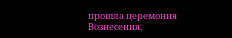прошла церемония Вознесения,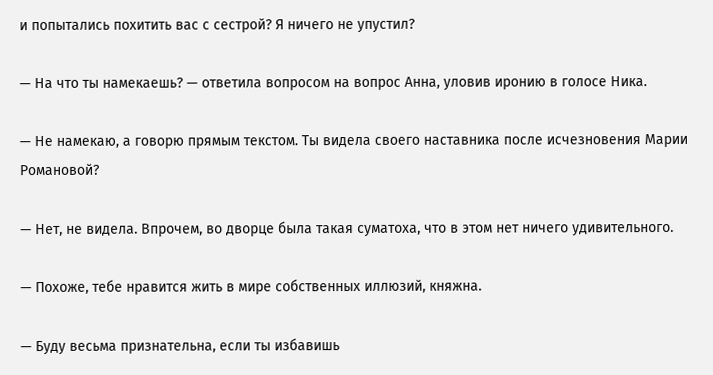и попытались похитить вас с сестрой? Я ничего не упустил?

— На что ты намекаешь? — ответила вопросом на вопрос Анна, уловив иронию в голосе Ника.

— Не намекаю, а говорю прямым текстом. Ты видела своего наставника после исчезновения Марии Романовой?

— Нет, не видела. Впрочем, во дворце была такая суматоха, что в этом нет ничего удивительного.

— Похоже, тебе нравится жить в мире собственных иллюзий, княжна.

— Буду весьма признательна, если ты избавишь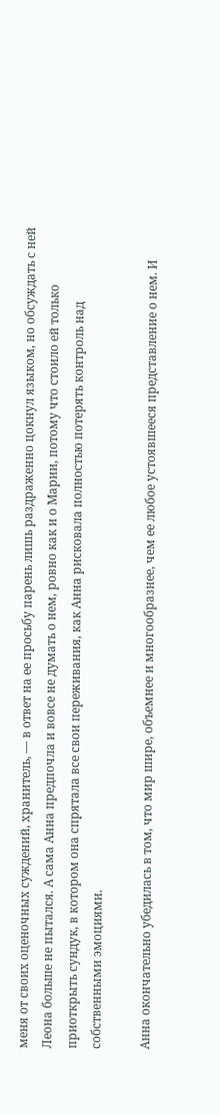меня от своих оценочных суждений, хранитель, — в ответ на ее просьбу парень лишь раздраженно цокнул языком, но обсуждать с ней Леона больше не пытался. А сама Анна предпочла и вовсе не думать о нем, ровно как и о Марии, потому что стоило ей только приоткрыть сундук, в котором она спрятала все свои переживания, как Анна рисковала полностью потерять контроль над собственными эмоциями.

Анна окончательно убедилась в том, что мир шире, объемнее и многообразнее, чем ее любое устоявшееся представление о нем. И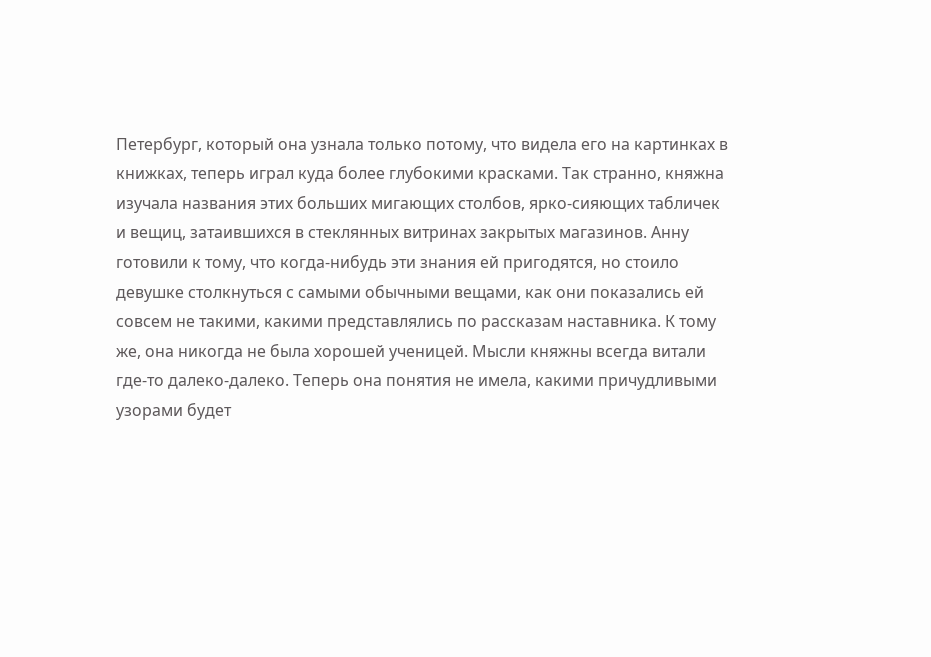Петербург, который она узнала только потому, что видела его на картинках в книжках, теперь играл куда более глубокими красками. Так странно, княжна изучала названия этих больших мигающих столбов, ярко-сияющих табличек и вещиц, затаившихся в стеклянных витринах закрытых магазинов. Анну готовили к тому, что когда-нибудь эти знания ей пригодятся, но стоило девушке столкнуться с самыми обычными вещами, как они показались ей совсем не такими, какими представлялись по рассказам наставника. К тому же, она никогда не была хорошей ученицей. Мысли княжны всегда витали где-то далеко-далеко. Теперь она понятия не имела, какими причудливыми узорами будет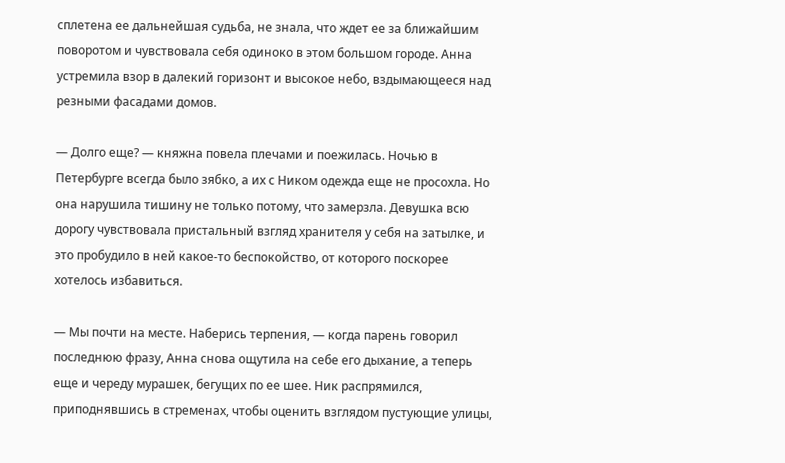сплетена ее дальнейшая судьба, не знала, что ждет ее за ближайшим поворотом и чувствовала себя одиноко в этом большом городе. Анна устремила взор в далекий горизонт и высокое небо, вздымающееся над резными фасадами домов.

— Долго еще? — княжна повела плечами и поежилась. Ночью в Петербурге всегда было зябко, а их с Ником одежда еще не просохла. Но она нарушила тишину не только потому, что замерзла. Девушка всю дорогу чувствовала пристальный взгляд хранителя у себя на затылке, и это пробудило в ней какое-то беспокойство, от которого поскорее хотелось избавиться.

— Мы почти на месте. Наберись терпения, — когда парень говорил последнюю фразу, Анна снова ощутила на себе его дыхание, а теперь еще и череду мурашек, бегущих по ее шее. Ник распрямился, приподнявшись в стременах, чтобы оценить взглядом пустующие улицы,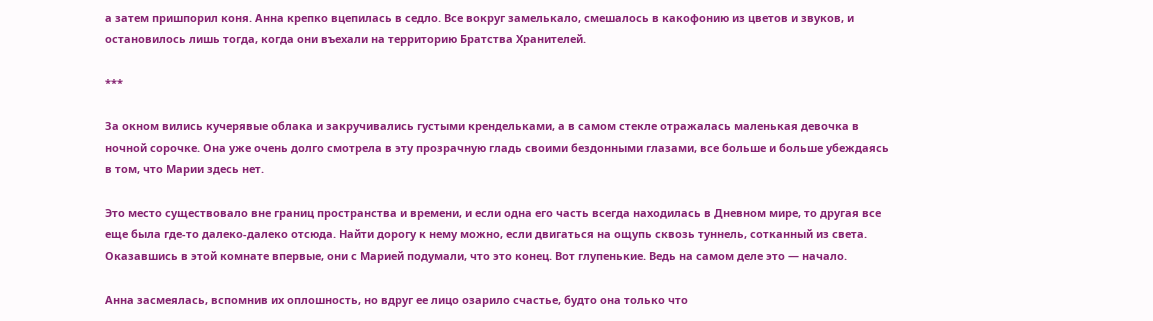а затем пришпорил коня. Анна крепко вцепилась в седло. Все вокруг замелькало, смешалось в какофонию из цветов и звуков, и остановилось лишь тогда, когда они въехали на территорию Братства Хранителей.

***

За окном вились кучерявые облака и закручивались густыми крендельками, а в самом стекле отражалась маленькая девочка в ночной сорочке. Она уже очень долго смотрела в эту прозрачную гладь своими бездонными глазами, все больше и больше убеждаясь в том, что Марии здесь нет.

Это место существовало вне границ пространства и времени, и если одна его часть всегда находилась в Дневном мире, то другая все еще была где-то далеко-далеко отсюда. Найти дорогу к нему можно, если двигаться на ощупь сквозь туннель, сотканный из света. Оказавшись в этой комнате впервые, они с Марией подумали, что это конец. Вот глупенькие. Ведь на самом деле это — начало.

Анна засмеялась, вспомнив их оплошность, но вдруг ее лицо озарило счастье, будто она только что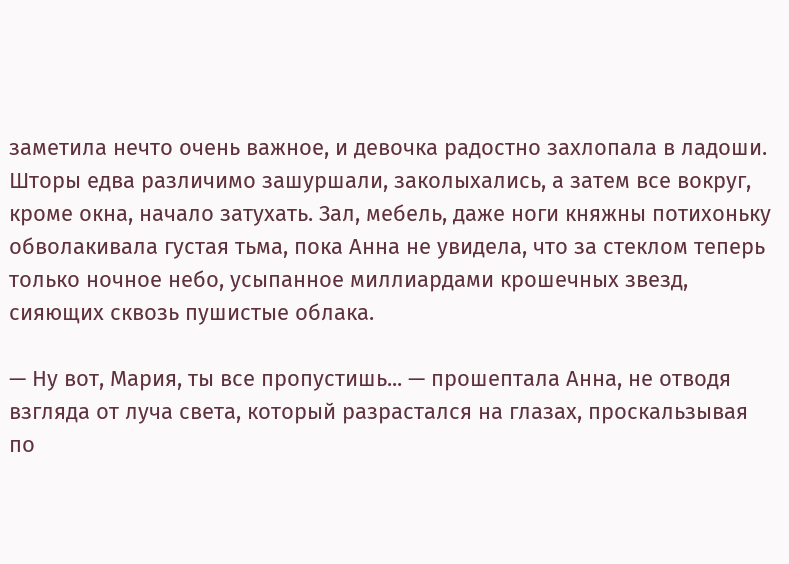заметила нечто очень важное, и девочка радостно захлопала в ладоши. Шторы едва различимо зашуршали, заколыхались, а затем все вокруг, кроме окна, начало затухать. Зал, мебель, даже ноги княжны потихоньку обволакивала густая тьма, пока Анна не увидела, что за стеклом теперь только ночное небо, усыпанное миллиардами крошечных звезд, сияющих сквозь пушистые облака.

— Ну вот, Мария, ты все пропустишь... — прошептала Анна, не отводя взгляда от луча света, который разрастался на глазах, проскальзывая по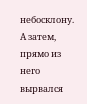небосклону. А затем, прямо из него вырвался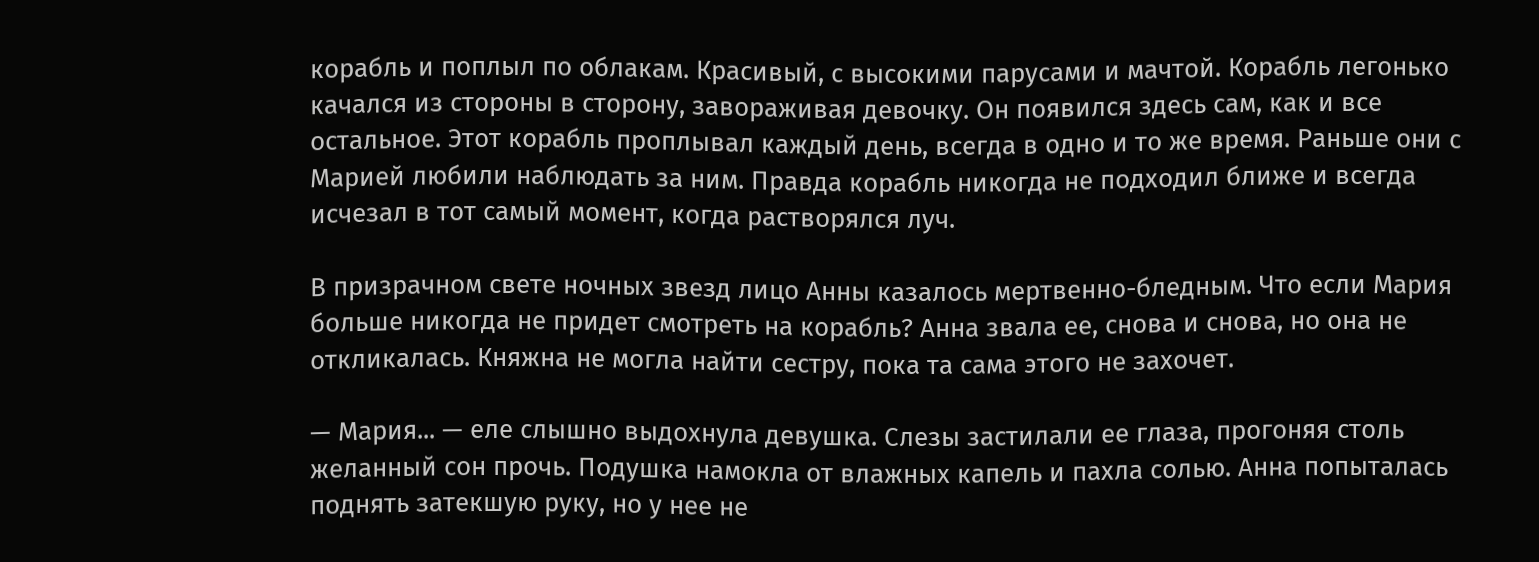корабль и поплыл по облакам. Красивый, с высокими парусами и мачтой. Корабль легонько качался из стороны в сторону, завораживая девочку. Он появился здесь сам, как и все остальное. Этот корабль проплывал каждый день, всегда в одно и то же время. Раньше они с Марией любили наблюдать за ним. Правда корабль никогда не подходил ближе и всегда исчезал в тот самый момент, когда растворялся луч.

В призрачном свете ночных звезд лицо Анны казалось мертвенно-бледным. Что если Мария больше никогда не придет смотреть на корабль? Анна звала ее, снова и снова, но она не откликалась. Княжна не могла найти сестру, пока та сама этого не захочет.

— Мария... — еле слышно выдохнула девушка. Слезы застилали ее глаза, прогоняя столь желанный сон прочь. Подушка намокла от влажных капель и пахла солью. Анна попыталась поднять затекшую руку, но у нее не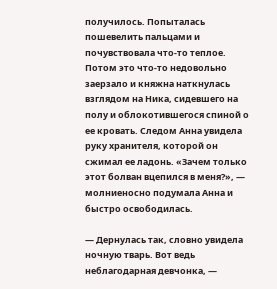получилось. Попыталась пошевелить пальцами и почувствовала что-то теплое. Потом это что-то недовольно заерзало и княжна наткнулась взглядом на Ника, сидевшего на полу и облокотившегося спиной о ее кровать. Следом Анна увидела руку хранителя, которой он сжимал ее ладонь. «Зачем только этот болван вцепился в меня?», — молниеносно подумала Анна и быстро освободилась.

— Дернулась так, словно увидела ночную тварь. Вот ведь неблагодарная девчонка, —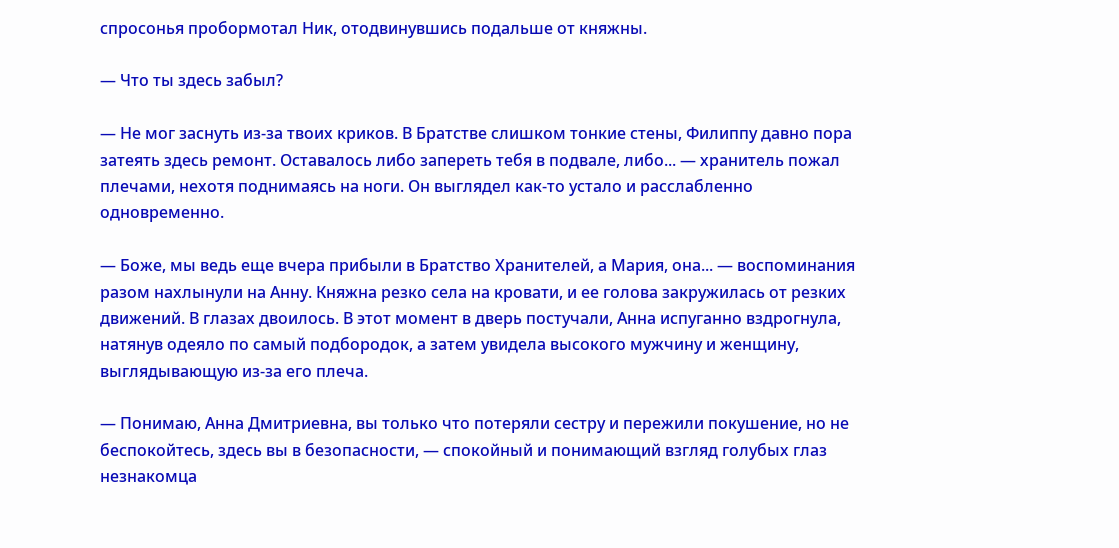спросонья пробормотал Ник, отодвинувшись подальше от княжны.

— Что ты здесь забыл?

— Не мог заснуть из-за твоих криков. В Братстве слишком тонкие стены, Филиппу давно пора затеять здесь ремонт. Оставалось либо запереть тебя в подвале, либо... — хранитель пожал плечами, нехотя поднимаясь на ноги. Он выглядел как-то устало и расслабленно одновременно.

— Боже, мы ведь еще вчера прибыли в Братство Хранителей, а Мария, она... — воспоминания разом нахлынули на Анну. Княжна резко села на кровати, и ее голова закружилась от резких движений. В глазах двоилось. В этот момент в дверь постучали, Анна испуганно вздрогнула, натянув одеяло по самый подбородок, а затем увидела высокого мужчину и женщину, выглядывающую из-за его плеча.

— Понимаю, Анна Дмитриевна, вы только что потеряли сестру и пережили покушение, но не беспокойтесь, здесь вы в безопасности, — спокойный и понимающий взгляд голубых глаз незнакомца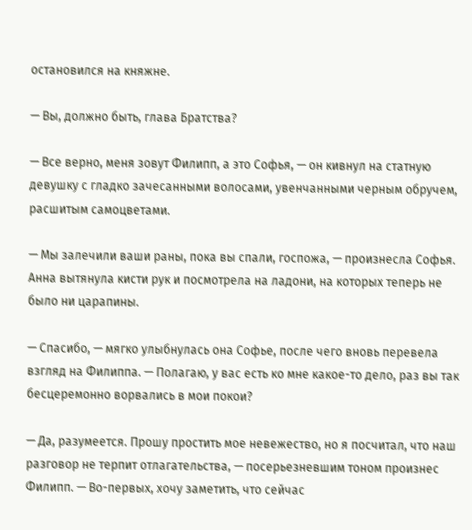остановился на княжне.

— Вы, должно быть, глава Братства?

— Все верно, меня зовут Филипп, а это Софья, — он кивнул на статную девушку с гладко зачесанными волосами, увенчанными черным обручем, расшитым самоцветами.

— Мы залечили ваши раны, пока вы спали, госпожа, — произнесла Софья. Анна вытянула кисти рук и посмотрела на ладони, на которых теперь не было ни царапины.

— Спасибо, — мягко улыбнулась она Софье, после чего вновь перевела взгляд на Филиппа. — Полагаю, у вас есть ко мне какое-то дело, раз вы так бесцеремонно ворвались в мои покои?

— Да, разумеется. Прошу простить мое невежество, но я посчитал, что наш разговор не терпит отлагательства, — посерьезневшим тоном произнес Филипп. — Во-первых, хочу заметить, что сейчас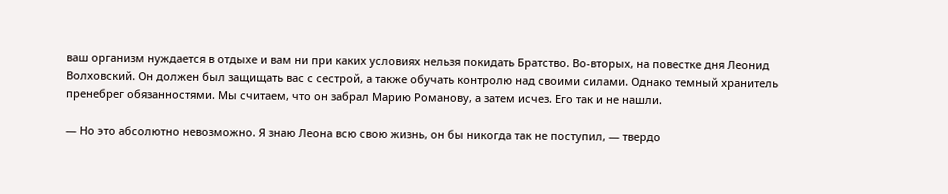ваш организм нуждается в отдыхе и вам ни при каких условиях нельзя покидать Братство. Во-вторых, на повестке дня Леонид Волховский. Он должен был защищать вас с сестрой, а также обучать контролю над своими силами. Однако темный хранитель пренебрег обязанностями. Мы считаем, что он забрал Марию Романову, а затем исчез. Его так и не нашли.

— Но это абсолютно невозможно. Я знаю Леона всю свою жизнь, он бы никогда так не поступил, — твердо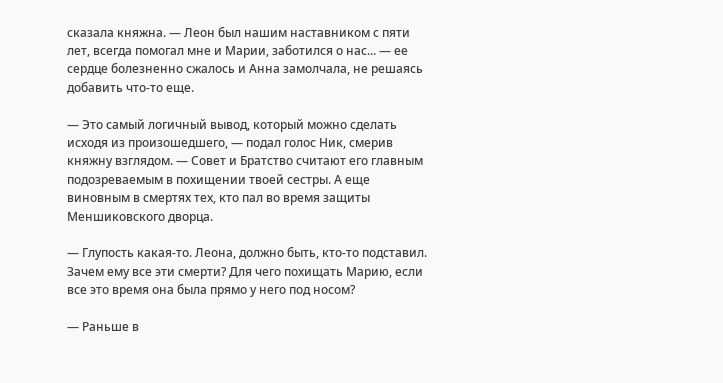сказала княжна. — Леон был нашим наставником с пяти лет, всегда помогал мне и Марии, заботился о нас... — ее сердце болезненно сжалось и Анна замолчала, не решаясь добавить что-то еще.

— Это самый логичный вывод, который можно сделать исходя из произошедшего, — подал голос Ник, смерив княжну взглядом. — Совет и Братство считают его главным подозреваемым в похищении твоей сестры. А еще виновным в смертях тех, кто пал во время защиты Меншиковского дворца.

— Глупость какая-то. Леона, должно быть, кто-то подставил. Зачем ему все эти смерти? Для чего похищать Марию, если все это время она была прямо у него под носом?

— Раньше в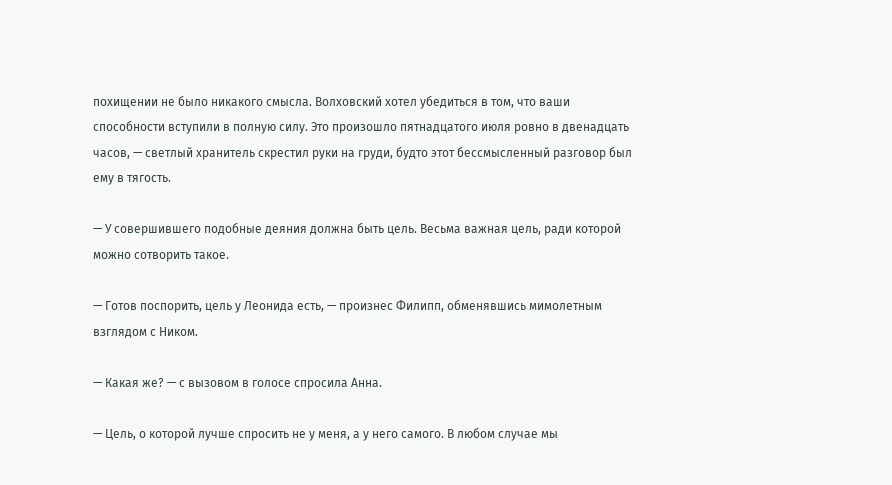похищении не было никакого смысла. Волховский хотел убедиться в том, что ваши способности вступили в полную силу. Это произошло пятнадцатого июля ровно в двенадцать часов, — светлый хранитель скрестил руки на груди, будто этот бессмысленный разговор был ему в тягость.

— У совершившего подобные деяния должна быть цель. Весьма важная цель, ради которой можно сотворить такое.

— Готов поспорить, цель у Леонида есть, — произнес Филипп, обменявшись мимолетным взглядом с Ником.

— Какая же? — с вызовом в голосе спросила Анна.

— Цель, о которой лучше спросить не у меня, а у него самого. В любом случае мы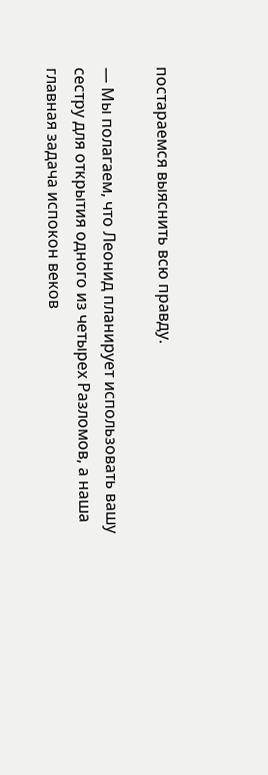постараемся выяснить всю правду.

— Мы полагаем, что Леонид планирует использовать вашу сестру для открытия одного из четырех Разломов, а наша главная задача испокон веков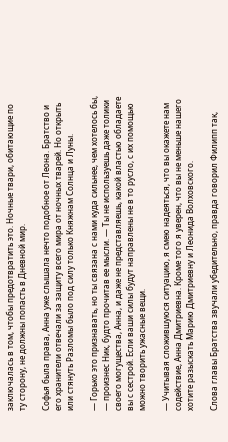заключалась в том, чтобы предотвратить это. Ночные твари, обитающие по ту сторону, не должны попасть в Дневной мир.

Софья была права, Анна уже слышала нечто подобное от Леона. Братство и его хранители отвечали за защиту всего мира от ночных тварей. Но открыть или стянуть Разломы было под силу только Княжнам Солнца и Луны.

— Горько это признавать, но ты связана с нами куда сильнее, чем хотелось бы, — произнес Ник, будто прочитав ее мысли. — Ты не используешь даже толики своего могущества, Анна, и даже не представляешь, какой властью обладаете вы с сестрой. Если ваши силы будут направлены не в то русло, с их помощью можно творить ужасные вещи.

— Учитывая сложившуюся ситуацию, я смею надеяться, что вы окажете нам содействие, Анна Дмитриевна. Кроме того я уверен, что вы не меньше нашего хотите разыскать Марию Дмитриевну и Леонида Волховского.

Слова главы Братства звучали убедительно, правда говорил Филипп так,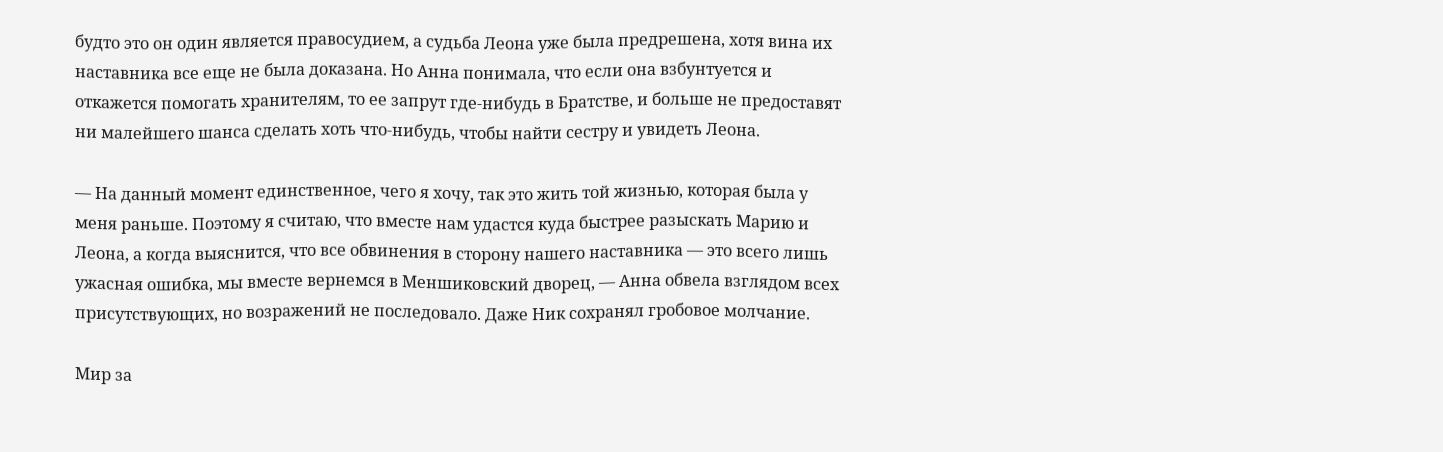будто это он один является правосудием, а судьба Леона уже была предрешена, хотя вина их наставника все еще не была доказана. Но Анна понимала, что если она взбунтуется и откажется помогать хранителям, то ее запрут где-нибудь в Братстве, и больше не предоставят ни малейшего шанса сделать хоть что-нибудь, чтобы найти сестру и увидеть Леона.

— На данный момент единственное, чего я хочу, так это жить той жизнью, которая была у меня раньше. Поэтому я считаю, что вместе нам удастся куда быстрее разыскать Марию и Леона, а когда выяснится, что все обвинения в сторону нашего наставника — это всего лишь ужасная ошибка, мы вместе вернемся в Меншиковский дворец, — Анна обвела взглядом всех присутствующих, но возражений не последовало. Даже Ник сохранял гробовое молчание.

Мир за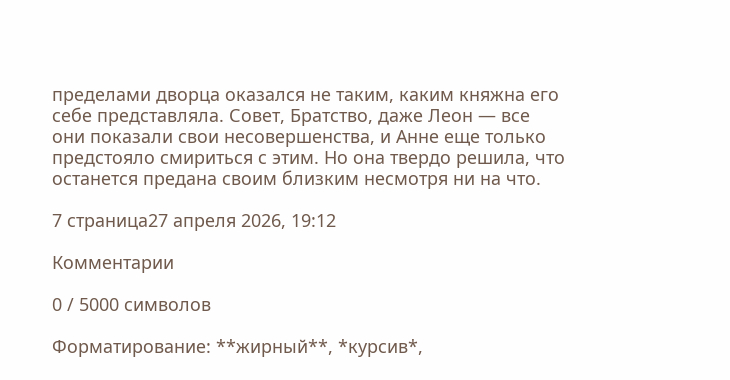пределами дворца оказался не таким, каким княжна его себе представляла. Совет, Братство, даже Леон — все они показали свои несовершенства, и Анне еще только предстояло смириться с этим. Но она твердо решила, что останется предана своим близким несмотря ни на что.

7 страница27 апреля 2026, 19:12

Комментарии

0 / 5000 символов

Форматирование: **жирный**, *курсив*,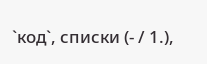`код`, списки (- / 1.),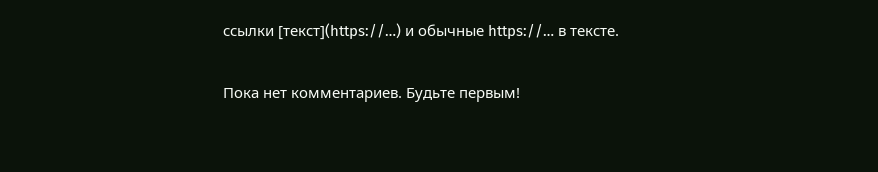ссылки [текст](https://…) и обычные https://… в тексте.

Пока нет комментариев. Будьте первым!